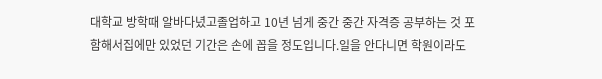대학교 방학때 알바다녔고졸업하고 10년 넘게 중간 중간 자격증 공부하는 것 포함해서집에만 있었던 기간은 손에 꼽을 정도입니다.일을 안다니면 학원이라도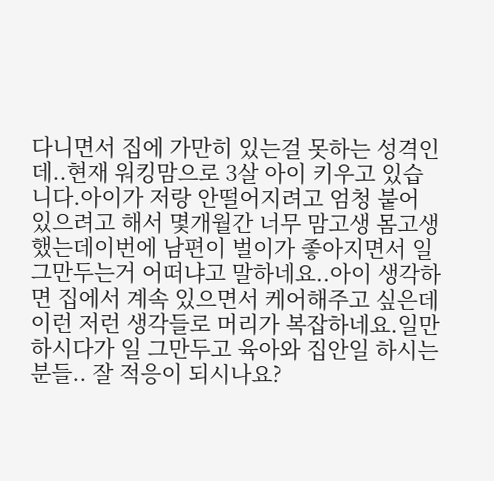다니면서 집에 가만히 있는걸 못하는 성격인데..현재 워킹맘으로 3살 아이 키우고 있습니다.아이가 저랑 안떨어지려고 엄청 붙어 있으려고 해서 몇개월간 너무 맘고생 몸고생했는데이번에 남편이 벌이가 좋아지면서 일 그만두는거 어떠냐고 말하네요..아이 생각하면 집에서 계속 있으면서 케어해주고 싶은데이런 저런 생각들로 머리가 복잡하네요.일만 하시다가 일 그만두고 육아와 집안일 하시는 분들.. 잘 적응이 되시나요?